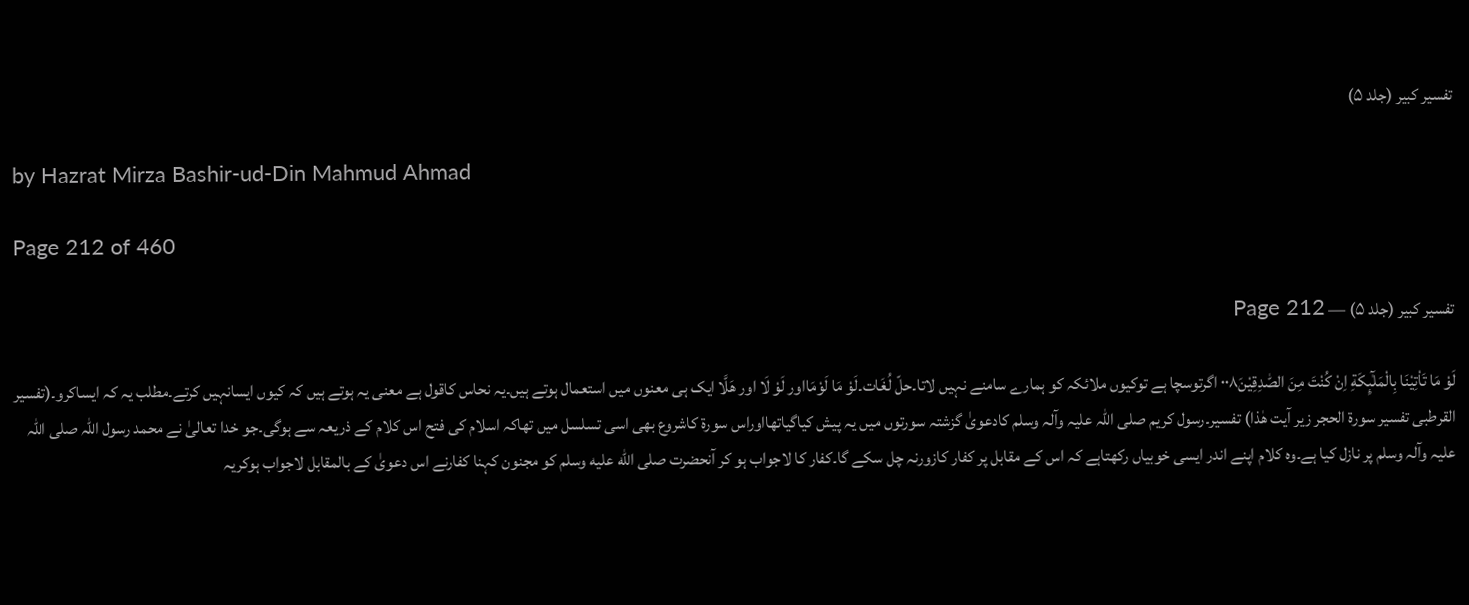تفسیر کبیر (جلد ۵)

by Hazrat Mirza Bashir-ud-Din Mahmud Ahmad

Page 212 of 460

تفسیر کبیر (جلد ۵) — Page 212

لَوْ مَا تَاْتِيْنَا بِالْمَلٰٓىِٕكَةِ اِنْ كُنْتَ مِنَ الصّٰدِقِيْنَ۰۰۸ اگرتوسچا ہے توکیوں ملائکہ کو ہمارے سامنے نہیں لاتا۔حلّ لُغَات۔لَوْ مَا لَوْمَااور لَوْ لَا اور ھَلَّا ایک ہی معنوں میں استعمال ہوتے ہیں۔یہ نحاس کاقول ہے معنی یہ ہوتے ہیں کہ کیوں ایسانہیں کرتے۔مطلب یہ کہ ایساکرو۔(تفسیر القرطبی تفسیر سورۃ الحجر زیر آیت ھٰذا) تفسیر۔رسول کریم صلی اللہ علیہ وآلہ وسلم کادعویٰ گزشتہ سورتوں میں یہ پیش کیاگیاتھااوراس سورۃ کاشروع بھی اسی تسلسل میں تھاکہ اسلام کی فتح اس کلام کے ذریعہ سے ہوگی۔جو خدا تعالیٰ نے محمد رسول اللہ صلی اللہ علیہ وآلہ وسلم پر نازل کیا ہے۔وہ کلام اپنے اندر ایسی خوبیاں رکھتاہے کہ اس کے مقابل پر کفار کازورنہ چل سکے گا۔کفار کا لاجواب ہو کر آنحضرت صلى الله عليه وسلم کو مجنون کہنا کفارنے اس دعویٰ کے بالمقابل لاجواب ہوکریہ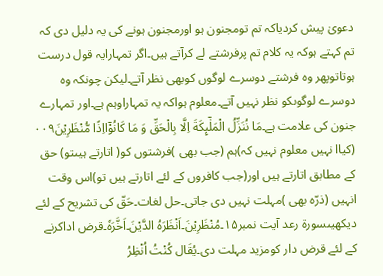دعویٰ پیش کردیاکہ تم تومجنون ہو اورمجنون ہونے کی یہ دلیل دی کہ تم کہتے ہوکہ یہ کلام تم پرفرشتے لے کرآتے ہیں۔اگر تمہارایہ قول درست ہوتاتوپھر وہ فرشتے دوسرے لوگوں کوبھی نظر آتے۔لیکن چونکہ وہ دوسرے لوگوںکو نظر نہیں آتے۔معلوم ہواکہ یہ تمہاراوہم ہے۔اور تمہارے جنون کی علامت ہے۔مَا نُنَزِّلُ الْمَلٰٓىِٕكَةَ اِلَّا بِالْحَقِّ وَ مَا كَانُوْۤااِذًا مُّنْظَرِيْنَ۰۰۹ (کیاا نہیں معلوم نہیں کہ)ہم (جب بھی )فرشتوں کو( اتارتے ہیںتو) حق کے مطابق اتارتے ہیں اور(جب کافروں کے لئے اتارتے ہیں تو)اس وقت انہیں (ذرّہ بھی )مہلت نہیں دی جاتی۔حل لغات۔حَقّ کی تشریح کے لئے دیکھیںسورۃ رعد آیت نمبر۱۵۔مُنْظَرِیْنَ۔اَنْظَرَہُ الدَّیْنَ۔اَخَّرَہٗ۔قرض اداکرنے کے لئے قرض دار کومزید مہلت دی۔یُقَال کُنْتُ اُنْظِرُ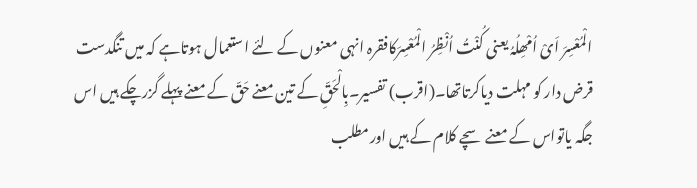الْمُعْسِرَ اَیْ اُمْھِلُہُ یعنی کُنْتُ اُنْظِرُ الْمُعْسِرَکافقرہ انہی معنوں کے لئے استعمال ہوتاہے کہ میں تنگدست قرض دار کو مہلت دیاکرتاتھا۔(اقرب) تفسیر۔بِالْحَقِّ کے تین معنے حَقّ کے معنے پہلے گزرچکے ہیں اس جگہ یاتواس کے معنے سچے کلام کے ہیں اورمطلب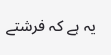یہ ہے کہ فرشتے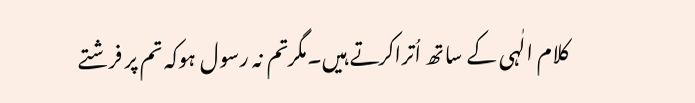کلام الٰہی کے ساتھ اُتراکرتے ہیں۔مگرتم نہ رسول ہوکہ تم پر فرشتے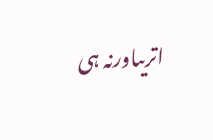اتریںاورنہ ہی